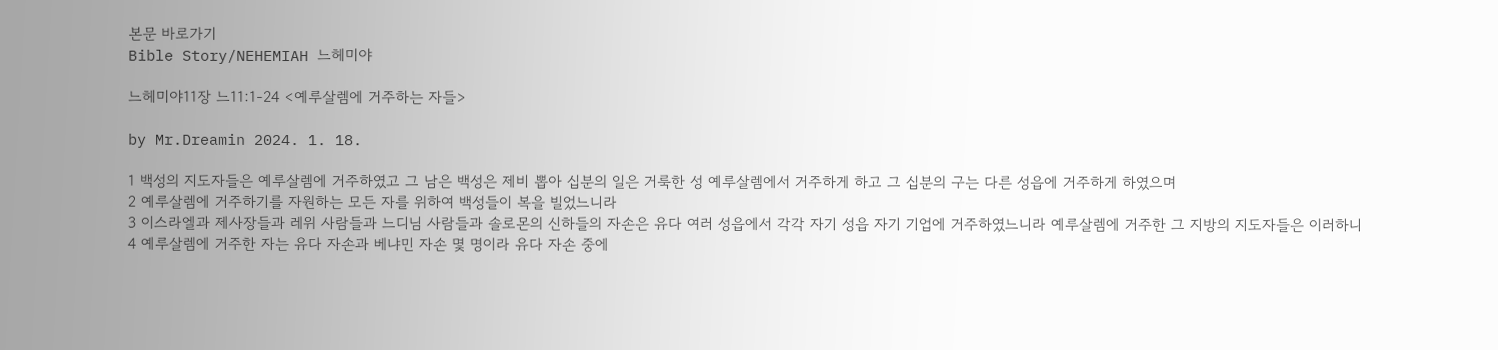본문 바로가기
Bible Story/NEHEMIAH 느헤미야

느헤미야11장 느11:1-24 <예루살렘에 거주하는 자들>

by Mr.Dreamin 2024. 1. 18.

1 백성의 지도자들은 예루살렘에 거주하였고 그 남은 백성은 제비 뽑아 십분의 일은 거룩한 성 예루살렘에서 거주하게 하고 그 십분의 구는 다른 성읍에 거주하게 하였으며
2 예루살렘에 거주하기를 자원하는 모든 자를 위하여 백성들이 복을 빌었느니라
3 이스라엘과 제사장들과 레위 사람들과 느디님 사람들과 솔로몬의 신하들의 자손은 유다 여러 성읍에서 각각 자기 성읍 자기 기업에 거주하였느니라 예루살렘에 거주한 그 지방의 지도자들은 이러하니
4 예루살렘에 거주한 자는 유다 자손과 베냐민 자손 몇 명이라 유다 자손 중에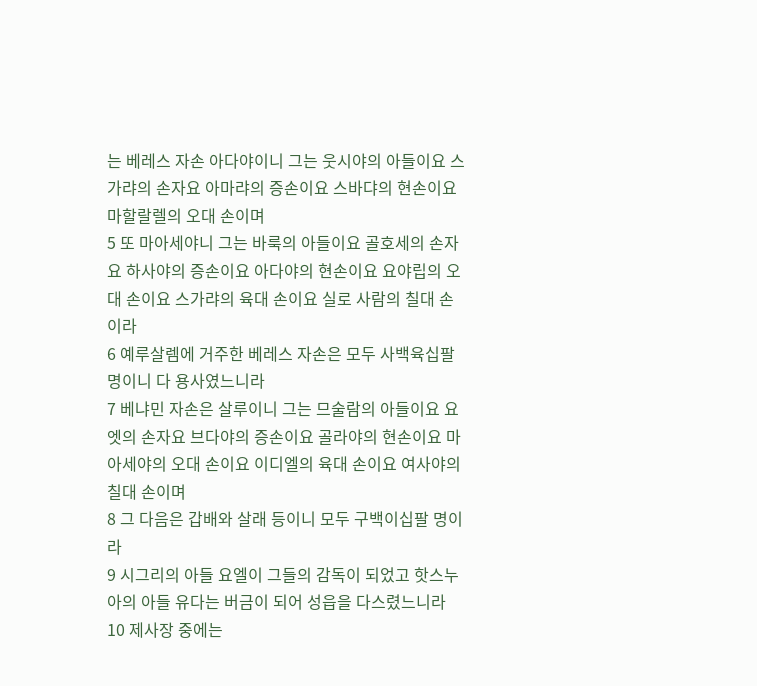는 베레스 자손 아다야이니 그는 웃시야의 아들이요 스가랴의 손자요 아마랴의 증손이요 스바댜의 현손이요 마할랄렐의 오대 손이며
5 또 마아세야니 그는 바룩의 아들이요 골호세의 손자요 하사야의 증손이요 아다야의 현손이요 요야립의 오대 손이요 스가랴의 육대 손이요 실로 사람의 칠대 손이라
6 예루살렘에 거주한 베레스 자손은 모두 사백육십팔 명이니 다 용사였느니라
7 베냐민 자손은 살루이니 그는 므술람의 아들이요 요엣의 손자요 브다야의 증손이요 골라야의 현손이요 마아세야의 오대 손이요 이디엘의 육대 손이요 여사야의 칠대 손이며
8 그 다음은 갑배와 살래 등이니 모두 구백이십팔 명이라
9 시그리의 아들 요엘이 그들의 감독이 되었고 핫스누아의 아들 유다는 버금이 되어 성읍을 다스렸느니라
10 제사장 중에는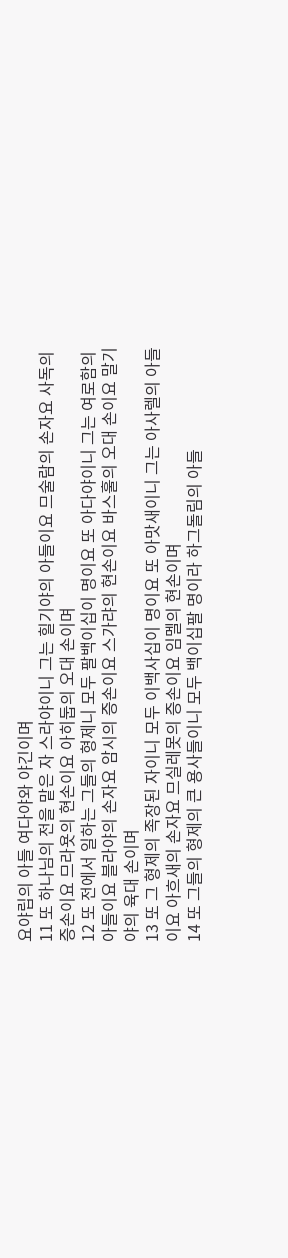요야립의 아들 여다야와 야긴이며
11 또 하나님의 전을 맡은 자 스라야이니 그는 힐기야의 아들이요 므술람의 손자요 사독의 증손이요 므라욧의 현손이요 아히둡의 오대 손이며
12 또 전에서 일하는 그들의 형제니 모두 팔백이십이 명이요 또 아다야이니 그는 여로함의 아들이요 블라야의 손자요 암시의 증손이요 스가랴의 현손이요 바스훌의 오대 손이요 말기야의 육대 손이며
13 또 그 형제의 족장된 자이니 모두 이백사십이 명이요 또 아맛새이니 그는 아사렐의 아들이요 아흐새의 손자요 므실레못의 증손이요 임멜의 현손이며
14 또 그들의 형제의 큰 용사들이니 모두 백이십팔 명이라 하그돌림의 아들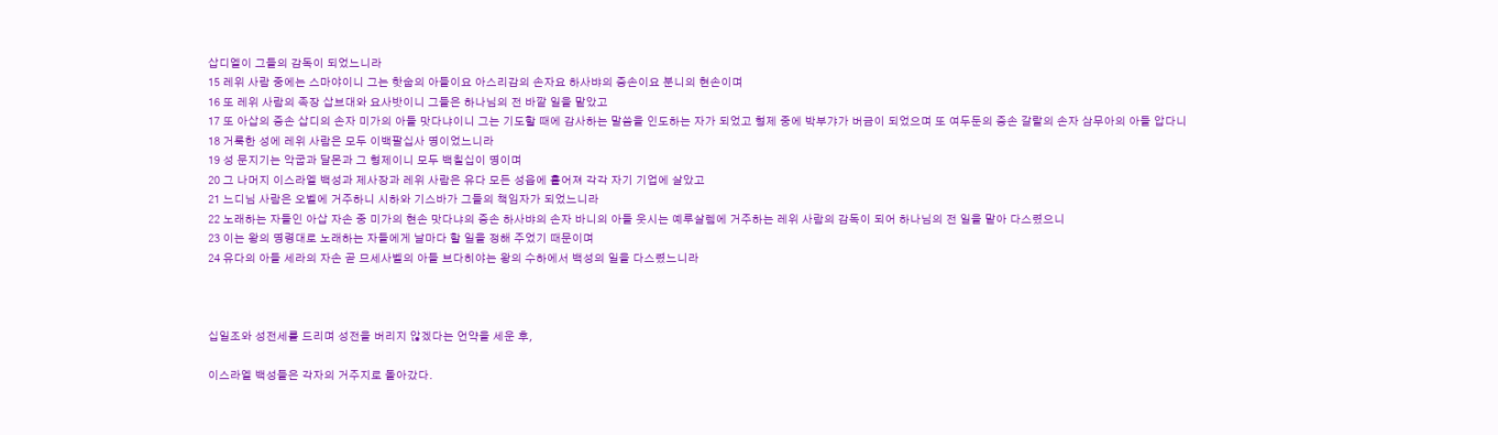삽디엘이 그들의 감독이 되었느니라
15 레위 사람 중에는 스마야이니 그는 핫숩의 아들이요 아스리감의 손자요 하사뱌의 증손이요 분니의 현손이며
16 또 레위 사람의 족장 삽브대와 요사밧이니 그들은 하나님의 전 바깥 일을 맡았고
17 또 아삽의 증손 삽디의 손자 미가의 아들 맛다냐이니 그는 기도할 때에 감사하는 말씀을 인도하는 자가 되었고 형제 중에 박부갸가 버금이 되었으며 또 여두둔의 증손 갈랄의 손자 삼무아의 아들 압다니
18 거룩한 성에 레위 사람은 모두 이백팔십사 명이었느니라
19 성 문지기는 악굽과 달몬과 그 형제이니 모두 백칠십이 명이며
20 그 나머지 이스라엘 백성과 제사장과 레위 사람은 유다 모든 성읍에 흩어져 각각 자기 기업에 살았고
21 느디님 사람은 오벨에 거주하니 시하와 기스바가 그들의 책임자가 되었느니라
22 노래하는 자들인 아삽 자손 중 미가의 현손 맛다냐의 증손 하사뱌의 손자 바니의 아들 웃시는 예루살렘에 거주하는 레위 사람의 감독이 되어 하나님의 전 일을 맡아 다스렸으니
23 이는 왕의 명령대로 노래하는 자들에게 날마다 할 일을 정해 주었기 때문이며
24 유다의 아들 세라의 자손 곧 므세사벨의 아들 브다히야는 왕의 수하에서 백성의 일을 다스렸느니라



십일조와 성전세를 드리며 성전을 버리지 않겠다는 언약을 세운 후,

이스라엘 백성들은 각자의 거주지로 돌아갔다.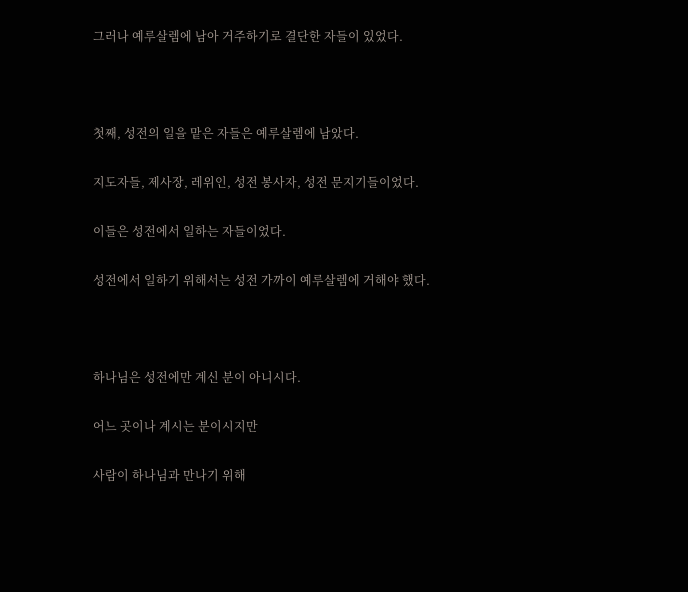그러나 예루살렘에 남아 거주하기로 결단한 자들이 있었다.



첫째, 성전의 일을 맡은 자들은 예루살렘에 남았다.

지도자들, 제사장, 레위인, 성전 봉사자, 성전 문지기들이었다.

이들은 성전에서 일하는 자들이었다.

성전에서 일하기 위해서는 성전 가까이 예루살렘에 거해야 했다.



하나님은 성전에만 계신 분이 아니시다.

어느 곳이나 계시는 분이시지만

사람이 하나님과 만나기 위해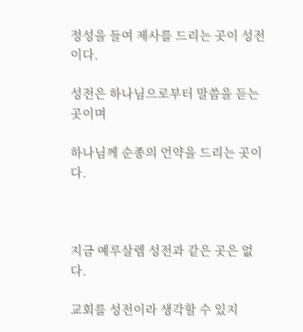정성을 들여 제사를 드리는 곳이 성전이다.

성전은 하나님으로부터 말씀을 듣는 곳이며

하나님께 순종의 언약을 드리는 곳이다.



지금 예루살렘 성전과 같은 곳은 없다.

교회를 성전이라 생각할 수 있지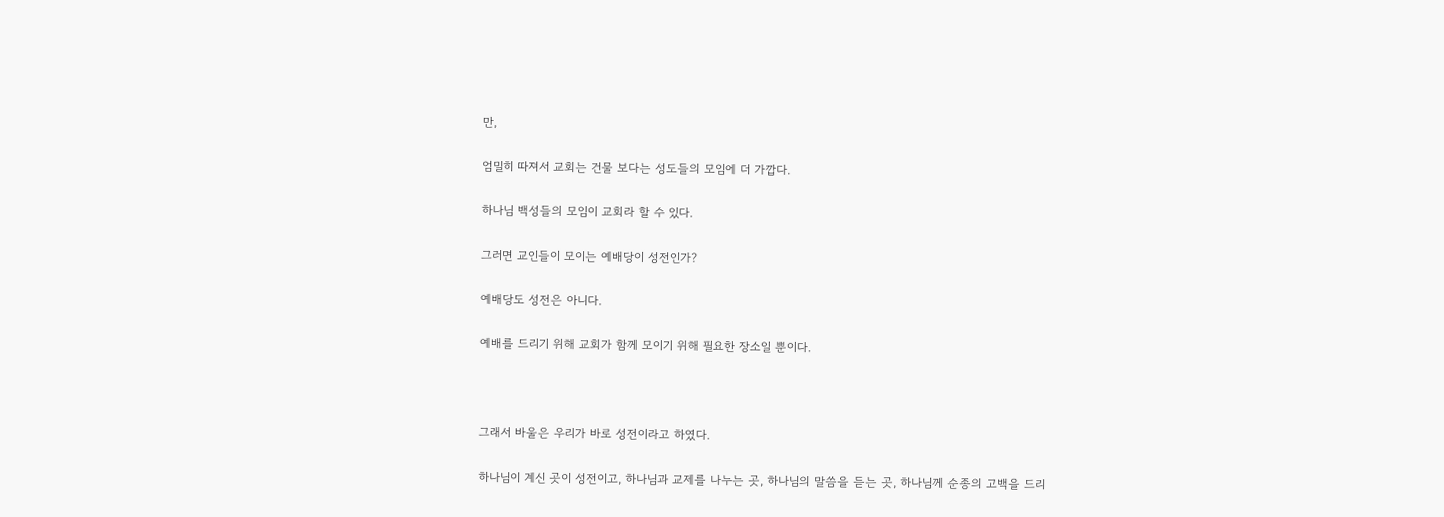만,

엄밀히 따져서 교회는 건물 보다는 성도들의 모임에 더 가깝다.

하나님 백성들의 모임이 교회라 할 수 있다.

그러면 교인들이 모이는 예배당이 성전인가?

예배당도 성전은 아니다.

예배를 드리기 위해 교회가 함께 모이기 위해 필요한 장소일 뿐이다.



그래서 바울은 우리가 바로 성전이라고 하였다.

하나님이 계신 곳이 성전이고, 하나님과 교제를 나누는 곳, 하나님의 말씀을 듣는 곳, 하나님께 순종의 고백을 드리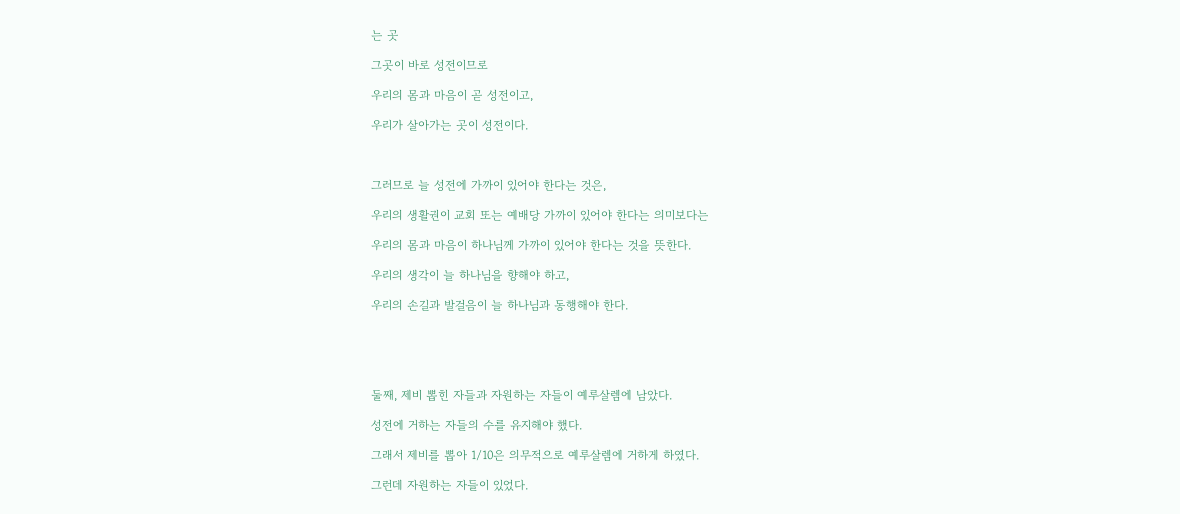는 곳

그곳이 바로 성전이므로

우리의 몸과 마음이 곧 성전이고,

우리가 살아가는 곳이 성전이다.



그러므로 늘 성전에 가까이 있어야 한다는 것은,

우리의 생활권이 교회 또는 예배당 가까이 있어야 한다는 의미보다는

우리의 몸과 마음이 하나님께 가까이 있어야 한다는 것을 뜻한다.

우리의 생각이 늘 하나님을 향해야 하고,

우리의 손길과 발걸음이 늘 하나님과 동행해야 한다.





둘째, 제비 뽑힌 자들과 자원하는 자들이 예루살렘에 남았다.

성전에 거하는 자들의 수를 유지해야 했다.

그래서 제비를 뽑아 1/10은 의무적으로 예루살렘에 거하게 하였다.

그런데 자원하는 자들이 있었다.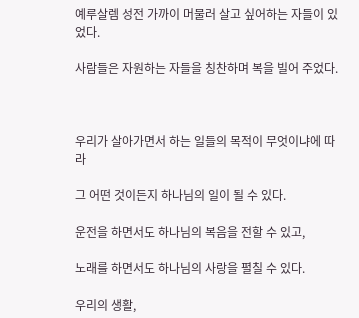예루살렘 성전 가까이 머물러 살고 싶어하는 자들이 있었다.

사람들은 자원하는 자들을 칭찬하며 복을 빌어 주었다.



우리가 살아가면서 하는 일들의 목적이 무엇이냐에 따라

그 어떤 것이든지 하나님의 일이 될 수 있다.

운전을 하면서도 하나님의 복음을 전할 수 있고,

노래를 하면서도 하나님의 사랑을 펼칠 수 있다.

우리의 생활,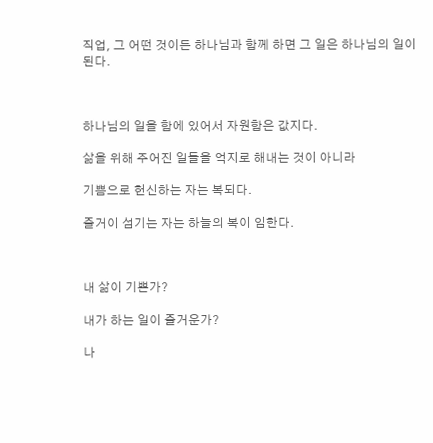직업, 그 어떤 것이든 하나님과 함께 하면 그 일은 하나님의 일이 된다.



하나님의 일을 함에 있어서 자원함은 값지다.

삶을 위해 주어진 일들을 억지로 해내는 것이 아니라

기쁨으로 헌신하는 자는 복되다.

즐거이 섬기는 자는 하늘의 복이 임한다.



내 삶이 기쁜가?

내가 하는 일이 즐거운가?

나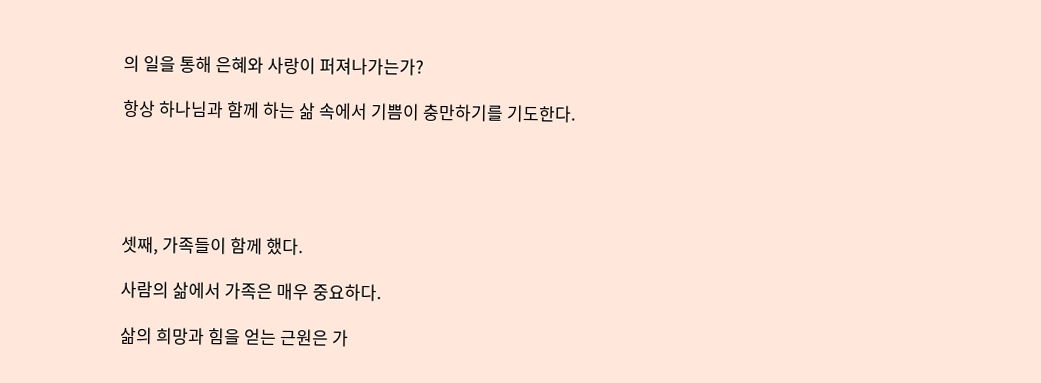의 일을 통해 은혜와 사랑이 퍼져나가는가?

항상 하나님과 함께 하는 삶 속에서 기쁨이 충만하기를 기도한다.





셋째, 가족들이 함께 했다.

사람의 삶에서 가족은 매우 중요하다.

삶의 희망과 힘을 얻는 근원은 가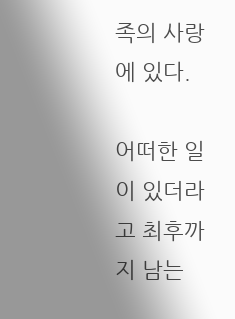족의 사랑에 있다.

어떠한 일이 있더라고 최후까지 남는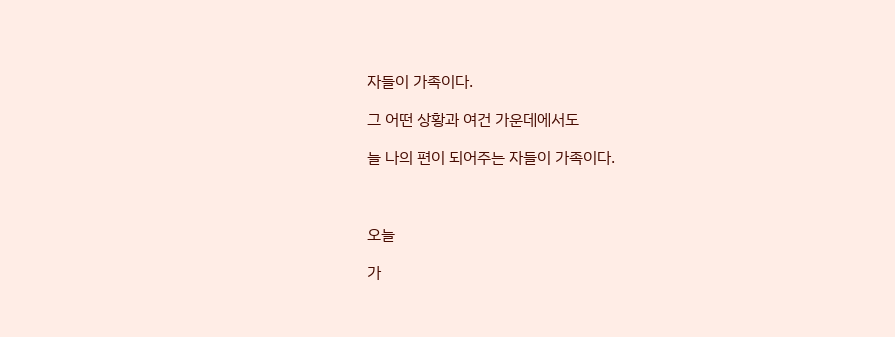자들이 가족이다.

그 어떤 상황과 여건 가운데에서도

늘 나의 편이 되어주는 자들이 가족이다.



오늘

가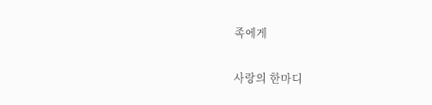족에게

사랑의 한마디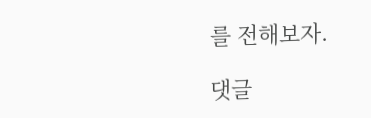를 전해보자.

댓글